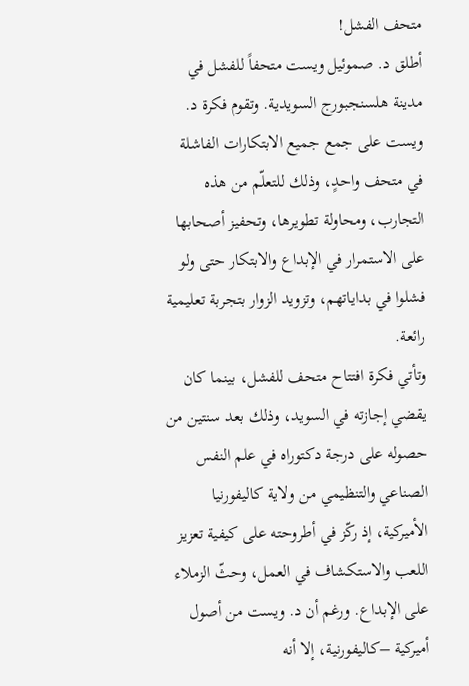متحف الفشل!
أطلق د. صموئيل ويست متحفاً للفشل في مدينة هلسنجبورج السويدية. وتقوم فكرة د. ويست على جمع جميع الابتكارات الفاشلة في متحف واحدٍ، وذلك للتعلّم من هذه التجارب، ومحاولة تطويرها، وتحفيز أصحابها على الاستمرار في الإبداع والابتكار حتى ولو فشلوا في بداياتهم، وتزويد الزوار بتجربة تعليمية رائعة.
وتأتي فكرة افتتاح متحف للفشل، بينما كان يقضي إجازته في السويد، وذلك بعد سنتين من حصوله على درجة دكتوراه في علم النفس الصناعي والتنظيمي من ولاية كاليفورنيا الأميركية، إذ ركّز في أطروحته على كيفية تعزيز اللعب والاستكشاف في العمل، وحثّ الزملاء على الإبداع. ورغم أن د. ويست من أصول أميركية –كاليفورنية، إلا أنه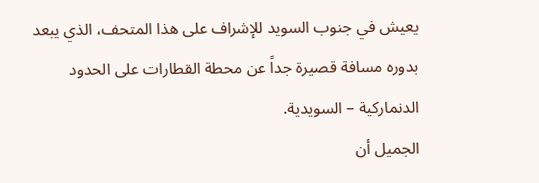يعيش في جنوب السويد للإشراف على هذا المتحف، الذي يبعد بدوره مسافة قصيرة جداً عن محطة القطارات على الحدود الدنماركية – السويدية.
الجميل أن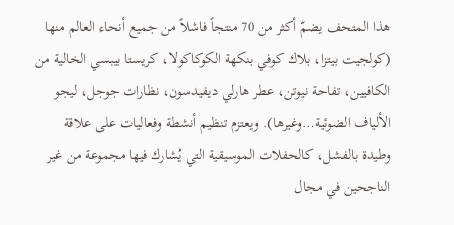هذا المتحف يضمّ أكثر من 70 منتجاً فاشلاً من جميع أنحاء العالم منها (كولجيت بيتزا، بلاك كوفي بنكهة الكوكاكولا، كريستا بيبسي الخالية من الكافيين، تفاحة نيوتن، عطر هارلي ديفيدسون، نظارات جوجل، ليجو الألياف الضوئية…وغيرها). ويعتزم تنظيم أنشطة وفعاليات على علاقة وطيدة بالفشل، كالحفلات الموسيقية التي يُشارك فيها مجموعة من غير الناجحين في مجال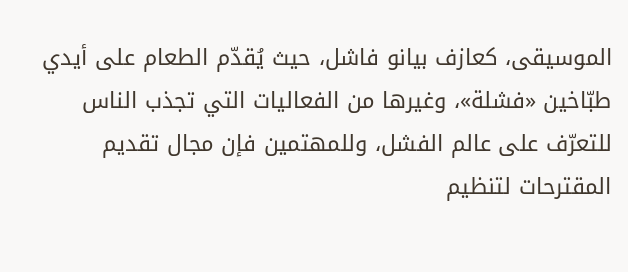الموسيقى، كعازف بيانو فاشل، حيث يُقدّم الطعام على أيدي طبّاخين «فشلة»، وغيرها من الفعاليات التي تجذب الناس للتعرّف على عالم الفشل، وللمهتمين فإن مجال تقديم المقترحات لتنظيم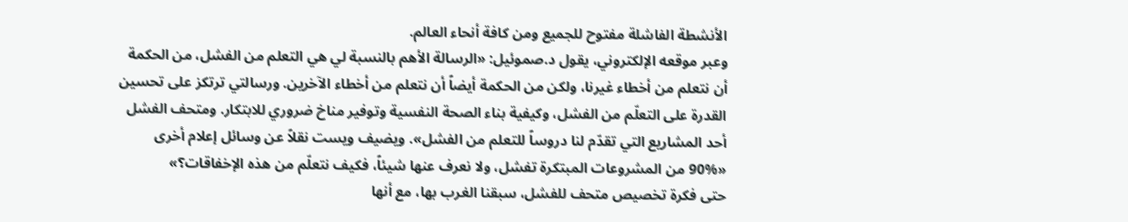الأنشطة الفاشلة مفتوح للجميع ومن كافة أنحاء العالم.
وعبر موقعه الإلكتروني، يقول د.صموئيل: «الرسالة الأهم بالنسبة لي هي التعلم من الفشل، من الحكمة أن نتعلم من أخطاء غيرنا، ولكن من الحكمة أيضاً أن نتعلم من أخطاء الآخرين. ورسالتي ترتكز على تحسين القدرة على التعلّم من الفشل، وكيفية بناء الصحة النفسية وتوفير مناخ ضروري للابتكار. ومتحف الفشل أحد المشاريع التي تقدّم لنا دروساً للتعلم من الفشل». ويضيف ويست نقلاً عن وسائل إعلام أخرى «%90 من المشروعات المبتكرة تفشل، ولا نعرف عنها شيئاً، فكيف نتعلّم من هذه الإخفاقات؟»
حتى فكرة تخصيص متحف للفشل، سبقنا الغرب بها، مع أنها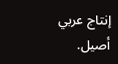إنتاج عربي أصيل.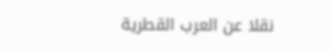نقلا عن العرب القطرية